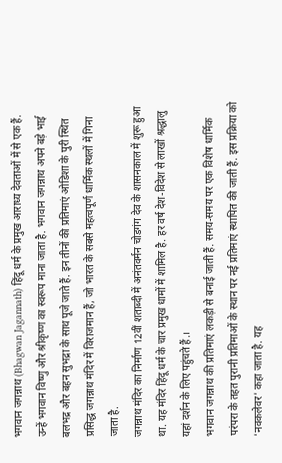भगवान जगन्नाथ (Bhagwan Jagannath) हिंदू धर्म के प्रमुख आराध्य देवताओं में से एक हैं. उन्हें भगवान विष्णु और श्रीकृष्ण का स्वरूप माना जाता है. भगवान जगन्नाथ अपने बड़े भाई बलभद्र और बहन सुभद्रा के साथ पूजे जाते हैं. इन तीनों की प्रतिमाएं ओडिशा के पुरी स्थित प्रसिद्ध जगन्नाथ मंदिर में विराजमान हैं, जो भारत के सबसे महत्वपूर्ण धार्मिक स्थलों में गिना जाता है.
जगन्नाथ मंदिर का निर्माण 12वीं शताब्दी में अनंतवर्मन चोडगंग देव के शासनकाल में शुरू हुआ था. यह मंदिर हिंदू धर्म के चार प्रमुख धामों में शामिल है. हर वर्ष देश-विदेश से लाखों श्रद्धालु यहां दर्शन के लिए पहुंचते हैं.।
भगवान जगन्नाथ की प्रतिमाएं लकड़ी से बनाई जाती हैं. समय-समय पर एक विशेष धार्मिक परंपरा के तहत पुरानी प्रतिमाओं के स्थान पर नई प्रतिमाएं स्थापित की जाती हैं. इस प्रक्रिया को 'नवकलेवर' कहा जाता है. यह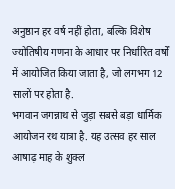अनुष्ठान हर वर्ष नहीं होता, बल्कि विशेष ज्योतिषीय गणना के आधार पर निर्धारित वर्षों में आयोजित किया जाता है, जो लगभग 12 सालों पर होता है.
भगवान जगन्नाथ से जुड़ा सबसे बड़ा धार्मिक आयोजन रथ यात्रा है. यह उत्सव हर साल आषाढ़ माह के शुक्ल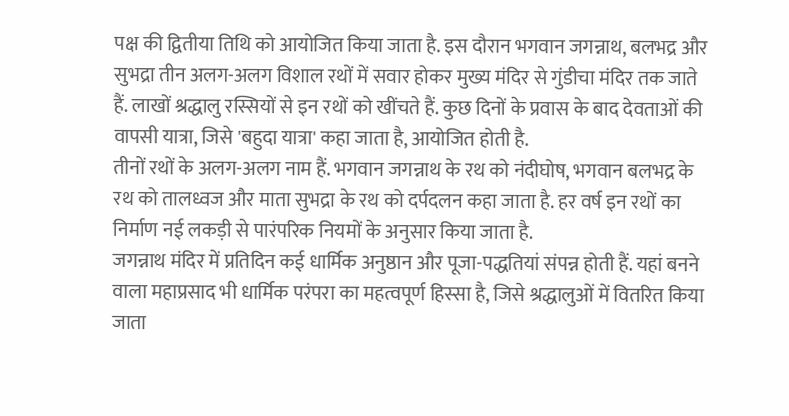पक्ष की द्वितीया तिथि को आयोजित किया जाता है. इस दौरान भगवान जगन्नाथ, बलभद्र और सुभद्रा तीन अलग-अलग विशाल रथों में सवार होकर मुख्य मंदिर से गुंडीचा मंदिर तक जाते हैं. लाखों श्रद्धालु रस्सियों से इन रथों को खींचते हैं. कुछ दिनों के प्रवास के बाद देवताओं की वापसी यात्रा, जिसे 'बहुदा यात्रा' कहा जाता है, आयोजित होती है.
तीनों रथों के अलग-अलग नाम हैं. भगवान जगन्नाथ के रथ को नंदीघोष, भगवान बलभद्र के रथ को तालध्वज और माता सुभद्रा के रथ को दर्पदलन कहा जाता है. हर वर्ष इन रथों का निर्माण नई लकड़ी से पारंपरिक नियमों के अनुसार किया जाता है.
जगन्नाथ मंदिर में प्रतिदिन कई धार्मिक अनुष्ठान और पूजा-पद्धतियां संपन्न होती हैं. यहां बनने वाला महाप्रसाद भी धार्मिक परंपरा का महत्वपूर्ण हिस्सा है, जिसे श्रद्धालुओं में वितरित किया जाता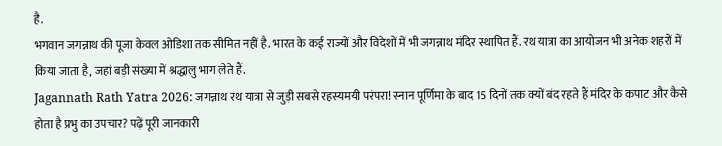है.
भगवान जगन्नाथ की पूजा केवल ओडिशा तक सीमित नहीं है. भारत के कई राज्यों और विदेशों में भी जगन्नाथ मंदिर स्थापित हैं. रथ यात्रा का आयोजन भी अनेक शहरों में किया जाता है, जहां बड़ी संख्या में श्रद्धालु भाग लेते हैं.
Jagannath Rath Yatra 2026: जगन्नाथ रथ यात्रा से जुड़ी सबसे रहस्यमयी परंपरा! स्नान पूर्णिमा के बाद 15 दिनों तक क्यों बंद रहते हैं मंदिर के कपाट और कैसे होता है प्रभु का उपचार? पढ़ें पूरी जानकारी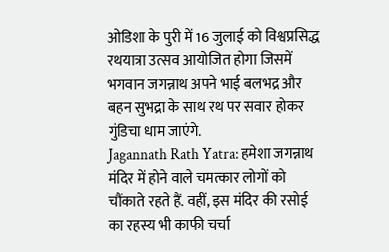ओडिशा के पुरी में 16 जुलाई को विश्वप्रसिद्ध रथयात्रा उत्सव आयोजित होगा जिसमें भगवान जगन्नाथ अपने भाई बलभद्र और बहन सुभद्रा के साथ रथ पर सवार होकर गुंडिचा धाम जाएंगे.
Jagannath Rath Yatra: हमेशा जगन्नाथ मंदिर में होने वाले चमत्कार लोगों को चौंकाते रहते हैं. वहीं, इस मंदिर की रसोई का रहस्य भी काफी चर्चा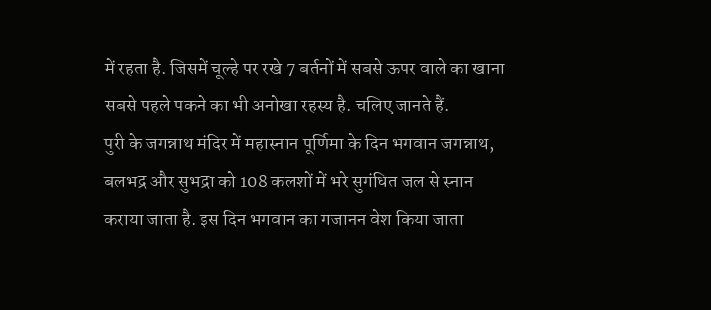में रहता है. जिसमें चूल्हे पर रखे 7 बर्तनों में सबसे ऊपर वाले का खाना सबसे पहले पकने का भी अनोखा रहस्य है. चलिए जानते हैं.
पुरी के जगन्नाथ मंदिर में महास्नान पूर्णिमा के दिन भगवान जगन्नाथ, बलभद्र और सुभद्रा को 108 कलशों में भरे सुगंधित जल से स्नान कराया जाता है. इस दिन भगवान का गजानन वेश किया जाता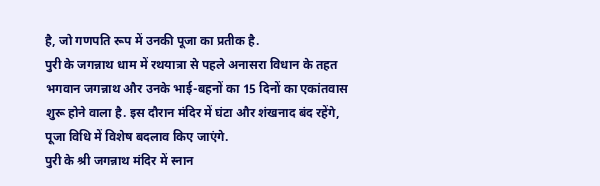है, जो गणपति रूप में उनकी पूजा का प्रतीक है.
पुरी के जगन्नाथ धाम में रथयात्रा से पहले अनासरा विधान के तहत भगवान जगन्नाथ और उनके भाई-बहनों का 15 दिनों का एकांतवास शुरू होने वाला है. इस दौरान मंदिर में घंटा और शंखनाद बंद रहेंगे, पूजा विधि में विशेष बदलाव किए जाएंगे.
पुरी के श्री जगन्नाथ मंदिर में स्नान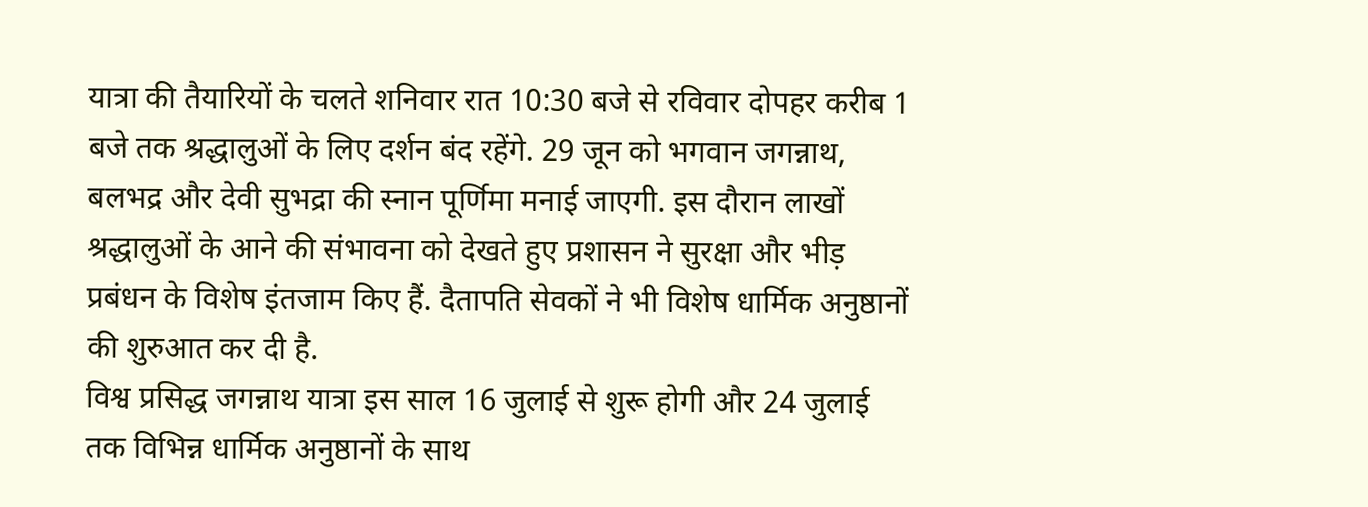यात्रा की तैयारियों के चलते शनिवार रात 10:30 बजे से रविवार दोपहर करीब 1 बजे तक श्रद्धालुओं के लिए दर्शन बंद रहेंगे. 29 जून को भगवान जगन्नाथ, बलभद्र और देवी सुभद्रा की स्नान पूर्णिमा मनाई जाएगी. इस दौरान लाखों श्रद्धालुओं के आने की संभावना को देखते हुए प्रशासन ने सुरक्षा और भीड़ प्रबंधन के विशेष इंतजाम किए हैं. दैतापति सेवकों ने भी विशेष धार्मिक अनुष्ठानों की शुरुआत कर दी है.
विश्व प्रसिद्ध जगन्नाथ यात्रा इस साल 16 जुलाई से शुरू होगी और 24 जुलाई तक विभिन्न धार्मिक अनुष्ठानों के साथ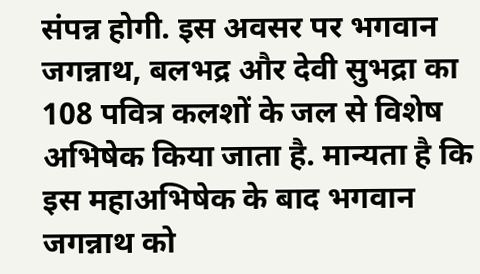संपन्न होगी. इस अवसर पर भगवान जगन्नाथ, बलभद्र और देवी सुभद्रा का 108 पवित्र कलशों के जल से विशेष अभिषेक किया जाता है. मान्यता है कि इस महाअभिषेक के बाद भगवान जगन्नाथ को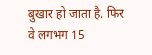बुखार हो जाता है. फिर वे लगभग 15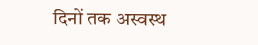दिनों तक अस्वस्थ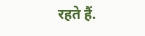रहते हैं.